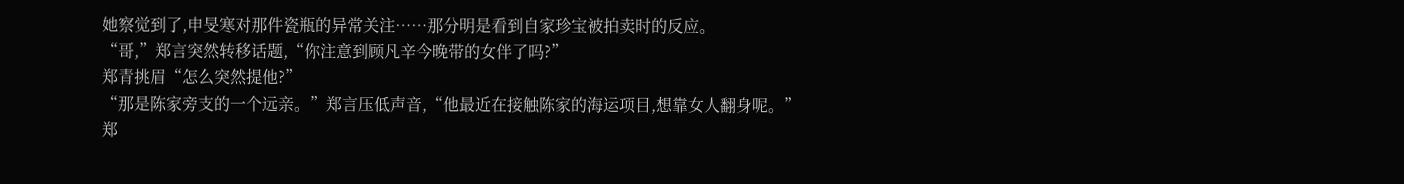她察觉到了,申旻寒对那件瓷瓶的异常关注……那分明是看到自家珍宝被拍卖时的反应。
“哥,”郑言突然转移话题,“你注意到顾凡辛今晚带的女伴了吗?”
郑青挑眉“怎么突然提他?”
“那是陈家旁支的一个远亲。”郑言压低声音,“他最近在接触陈家的海运项目,想靠女人翻身呢。”
郑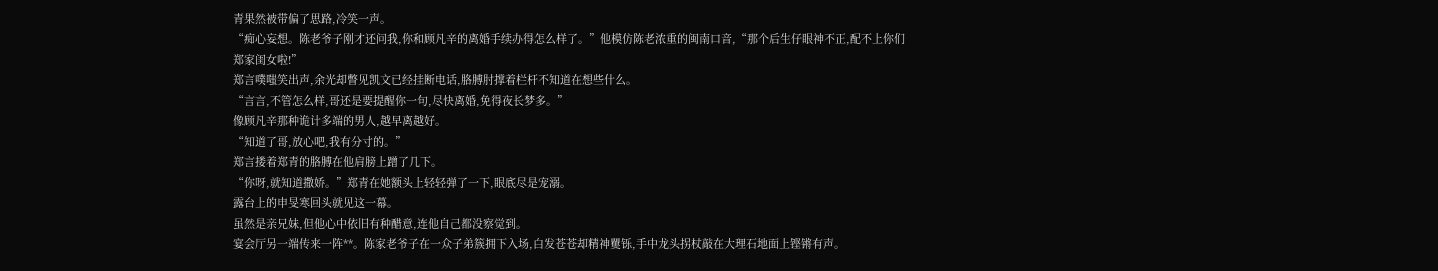青果然被带偏了思路,冷笑一声。
“痴心妄想。陈老爷子刚才还问我,你和顾凡辛的离婚手续办得怎么样了。”他模仿陈老浓重的闽南口音,“那个后生仔眼神不正,配不上你们郑家闺女啦!”
郑言噗嗤笑出声,余光却瞥见凯文已经挂断电话,胳膊肘撑着栏杆不知道在想些什么。
“言言,不管怎么样,哥还是要提醒你一句,尽快离婚,免得夜长梦多。”
像顾凡辛那种诡计多端的男人,越早离越好。
“知道了哥,放心吧,我有分寸的。”
郑言搂着郑青的胳膊在他肩膀上蹭了几下。
“你呀,就知道撒娇。”郑青在她额头上轻轻弹了一下,眼底尽是宠溺。
露台上的申旻寒回头就见这一幕。
虽然是亲兄妹,但他心中依旧有种醋意,连他自己都没察觉到。
宴会厅另一端传来一阵**。陈家老爷子在一众子弟簇拥下入场,白发苍苍却精神矍铄,手中龙头拐杖敲在大理石地面上铿锵有声。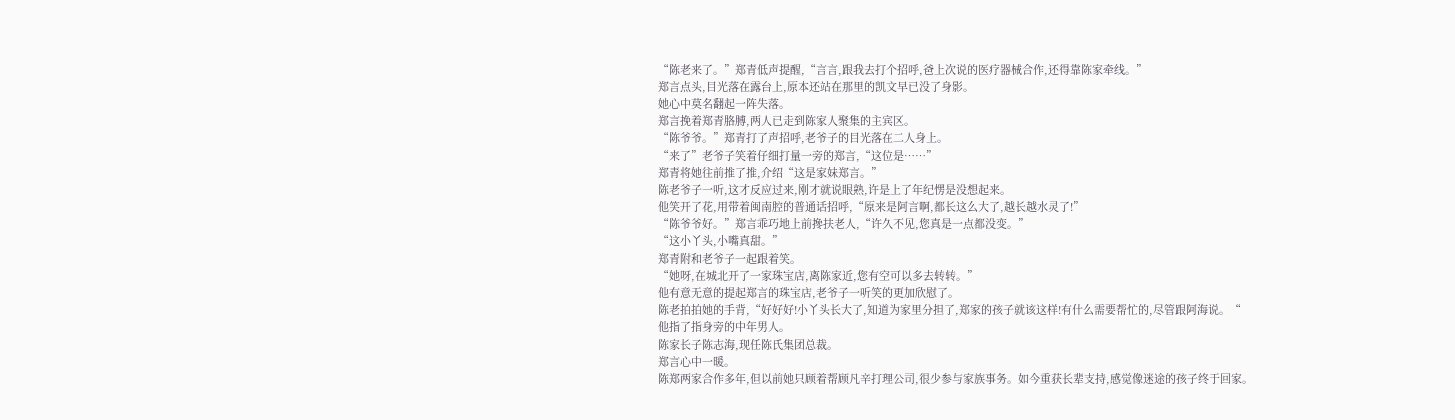“陈老来了。”郑青低声提醒,“言言,跟我去打个招呼,爸上次说的医疗器械合作,还得靠陈家牵线。”
郑言点头,目光落在露台上,原本还站在那里的凯文早已没了身影。
她心中莫名翻起一阵失落。
郑言挽着郑青胳膊,两人已走到陈家人聚集的主宾区。
“陈爷爷。”郑青打了声招呼,老爷子的目光落在二人身上。
“来了”老爷子笑着仔细打量一旁的郑言,“这位是……”
郑青将她往前推了推,介绍“这是家妹郑言。”
陈老爷子一听,这才反应过来,刚才就说眼熟,许是上了年纪愣是没想起来。
他笑开了花,用带着闽南腔的普通话招呼,“原来是阿言啊,都长这么大了,越长越水灵了!”
“陈爷爷好。”郑言乖巧地上前搀扶老人,“许久不见,您真是一点都没变。”
“这小丫头,小嘴真甜。”
郑青附和老爷子一起跟着笑。
“她呀,在城北开了一家珠宝店,离陈家近,您有空可以多去转转。”
他有意无意的提起郑言的珠宝店,老爷子一听笑的更加欣慰了。
陈老拍拍她的手背,“好好好!小丫头长大了,知道为家里分担了,郑家的孩子就该这样!有什么需要帮忙的,尽管跟阿海说。“
他指了指身旁的中年男人。
陈家长子陈志海,现任陈氏集团总裁。
郑言心中一暖。
陈郑两家合作多年,但以前她只顾着帮顾凡辛打理公司,很少参与家族事务。如今重获长辈支持,感觉像迷途的孩子终于回家。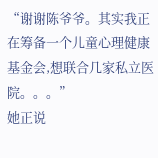“谢谢陈爷爷。其实我正在筹备一个儿童心理健康基金会,想联合几家私立医院。。。”
她正说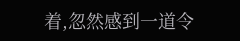着,忽然感到一道令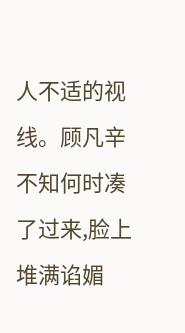人不适的视线。顾凡辛不知何时凑了过来,脸上堆满谄媚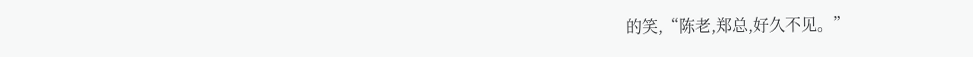的笑,“陈老,郑总,好久不见。”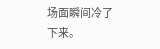场面瞬间冷了下来。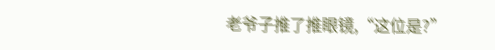老爷子推了推眼镜,“这位是?”